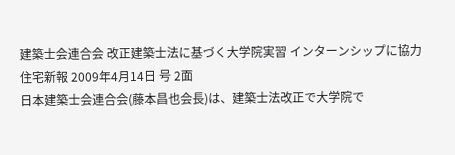建築士会連合会 改正建築士法に基づく大学院実習 インターンシップに協力
住宅新報 2009年4月14日 号 2面
日本建築士会連合会(藤本昌也会長)は、建築士法改正で大学院で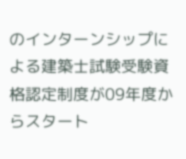のインターンシップによる建築士試験受験資格認定制度が09年度からスタート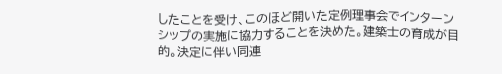したことを受け、このほど開いた定例理事会でインターンシップの実施に協力することを決めた。建築士の育成が目的。決定に伴い同連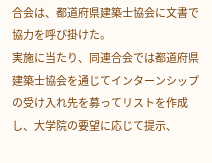合会は、都道府県建築士協会に文書で協力を呼び掛けた。
実施に当たり、同連合会では都道府県建築士協会を通じてインターンシップの受け入れ先を募ってリストを作成し、大学院の要望に応じて提示、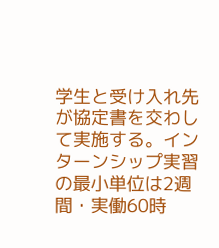学生と受け入れ先が協定書を交わして実施する。インターンシップ実習の最小単位は2週間・実働60時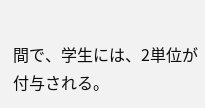間で、学生には、2単位が付与される。